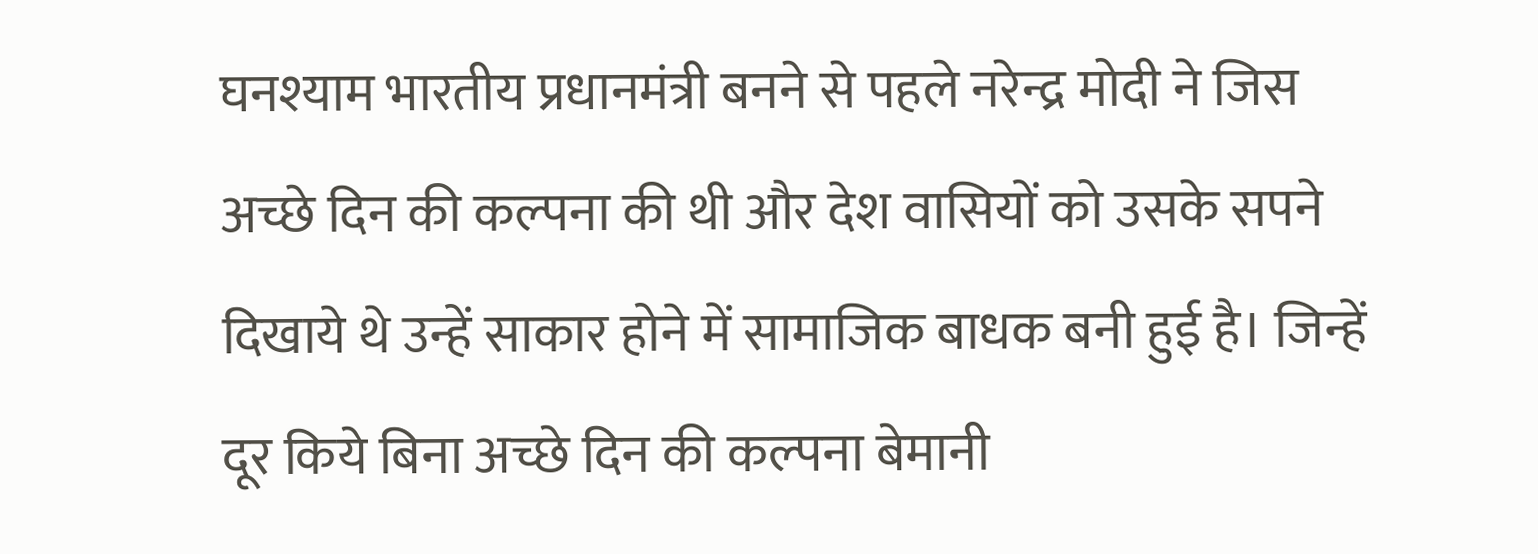घनश्याम भारतीय प्रधानमंत्री बनने से पहले नरेन्द्र मोदी ने जिस अच्छे दिन की कल्पना की थी और देश वासियों को उसके सपने दिखाये थे उन्हें साकार होने में सामाजिक बाधक बनी हुई है। जिन्हें दूर किये बिना अच्छे दिन की कल्पना बेमानी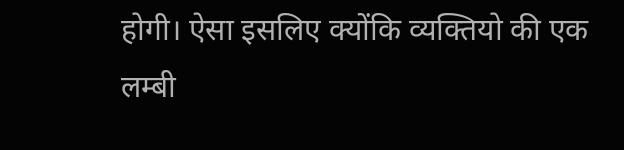होगी। ऐसा इसलिए क्योंकि व्यक्तियो की एक लम्बी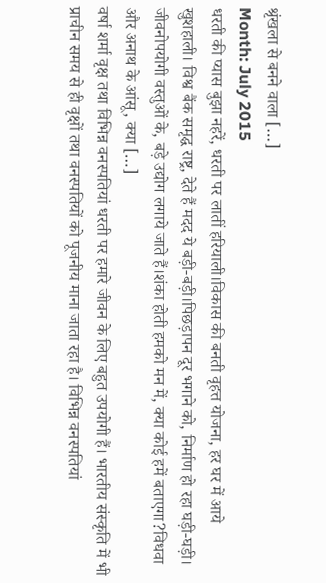श्रृंखला से बनने वाला […]
Month: July 2015
धरती की प्यास बुझा नहरें, धरती पर लातीं हरियाली।विकास की बनती वृहत्त योजना, हर घर में आये खुशहाली। विश्व बैंक समृद्घ राष्ट्र, देते हैं मदद ये बड़ी-बड़ी।पिछड़ापन दूर भगाने को, निर्माण हो रहा घड़ी-घड़ी। जीवनोपयोगी वस्तुओं के, बड़े उद्योग लगाये जाते हैं।शंका होती हमको मन में, क्या कोई हमें बताएगा?विधवा और अनाथ के आंसू, क्या […]
वर्षा शर्मा वृक्ष तथा विभिन्न वनस्पतियां धरती पर हमारे जीवन के लिए बहुत उपयोगी हैं। भारतीय संस्कृति में भी प्राचीन समय से ही वृक्षों तथा वनस्पतियों को पूजनीय माना जाता रहा है। विभिन्न वनस्पतियां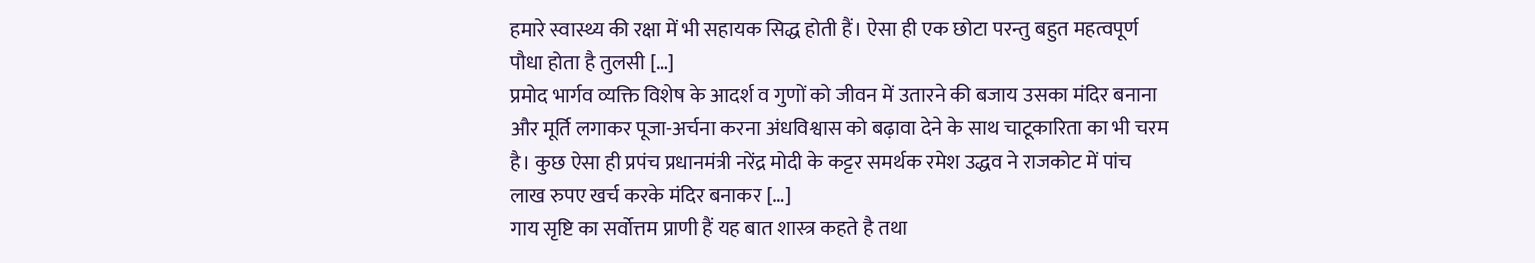हमारे स्वास्थ्य की रक्षा में भी सहायक सिद्ध होती हैं। ऐसा ही एक छोटा परन्तु बहुत महत्वपूर्ण पौधा होता है तुलसी […]
प्रमोद भार्गव व्यक्ति विशेष के आदर्श व गुणों को जीवन में उतारने की बजाय उसका मंदिर बनाना और मूर्ति लगाकर पूजा-अर्चना करना अंधविश्वास को बढ़ावा देने के साथ चाटूकारिता का भी चरम है। कुछ ऐसा ही प्रपंच प्रधानमंत्री नरेंद्र मोदी के कट्टर समर्थक रमेश उद्धव ने राजकोट में पांच लाख रुपए खर्च करके मंदिर बनाकर […]
गाय सृष्टि का सर्वोत्तम प्राणी हैं यह बात शास्त्र कहते है तथा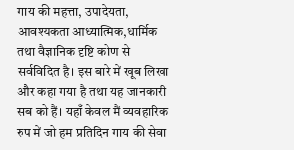गाय की महत्ता, उपादेयता, आवश्यकता आध्यात्मिक,धार्मिक तथा वैज्ञानिक दृष्टि कोण से सर्वविदित है। इस बारे में खूब लिखा और कहा गया है तथा यह जानकारी सब को हैं। यहाँ केवल मैं व्यवहारिक रुप में जो हम प्रतिदिन गाय की सेवा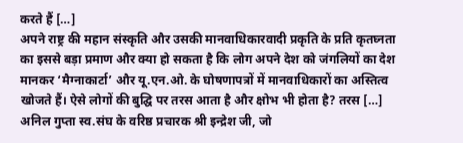करते हैं […]
अपने राष्ट्र की महान संस्कृति और उसकी मानवाधिकारवादी प्रकृति के प्रति कृतघ्नता का इससे बड़ा प्रमाण और क्या हो सकता है कि लोग अपने देश को जंगलियों का देश मानकर ‘मैग्नाकार्टा’ और यू.एन.ओ. के घोषणापत्रों में मानवाधिकारों का अस्तित्व खोजते हैं। ऐसे लोगों की बुद्घि पर तरस आता है और क्षोभ भी होता है? तरस […]
अनिल गुप्ता स्व.संघ के वरिष्ठ प्रचारक श्री इन्द्रेश जी, जो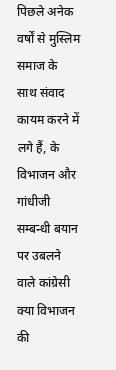पिछले अनेक वर्षों से मुस्लिम समाज के साथ संवाद कायम करने में लगे हैं, के विभाजन और गांधीजी सम्बन्धी बयान पर उबलने वाले कांग्रेसी क्या विभाजन की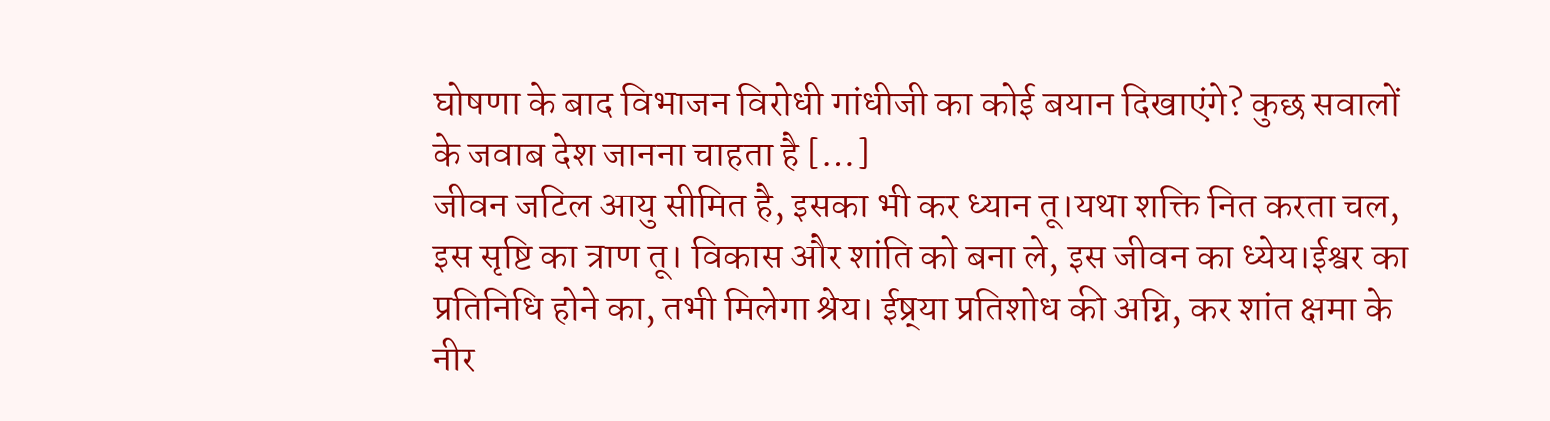घोषणा के बाद विभाजन विरोधी गांधीजी का कोई बयान दिखाएंगे? कुछ सवालों के जवाब देश जानना चाहता है […]
जीवन जटिल आयु सीमित है, इसका भी कर ध्यान तू।यथा शक्ति नित करता चल, इस सृष्टि का त्राण तू। विकास और शांति को बना ले, इस जीवन का ध्येय।ईश्वर का प्रतिनिधि होने का, तभी मिलेगा श्रेय। ईष्र्या प्रतिशोध की अग्नि, कर शांत क्षमा के नीर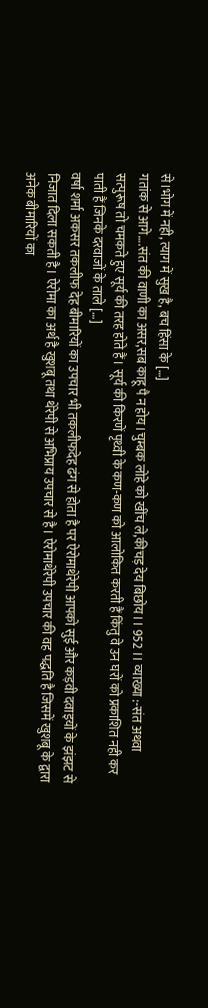से।भोग में नही, त्याग में सुख है, बच हिंसा के […]
गतांक से आगे….संत की वाणी का असर,सब काहू पै न होय।चुम्बक लोहे को खींच ले,कीचड़ देय बिछोय।। 952 ।। व्याख्या :-संत अथवा सत्पुरूष तो चमकते हुए सूर्य की तरह होते हैं। सूर्य की किरणें पृथ्वी के कण-कण को आलोकित करती हैं किंतु वे उन घरों को प्रकाशित नही कर पाती हैं जिनके दरवाजों के ताले […]
वर्षा शर्मा अकसर तकलीफ देह बीमारियों का उपचार भी तकलीफदेह ढंग से होता है पर ऐरोमाथेरेपी आपको सुई और कड़वी दवाइयों के झंझट से निजात दिला सकती है। ऐरोमा का अर्थ है खुशबू तथा थेरेपी से अभिप्राय उपचार से है। ऐरोमाथेरेपी उपचार की वह पद्धति है जिसमें खुशबू के द्वारा अनेक बीमारियों का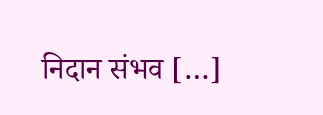निदान संभव […]